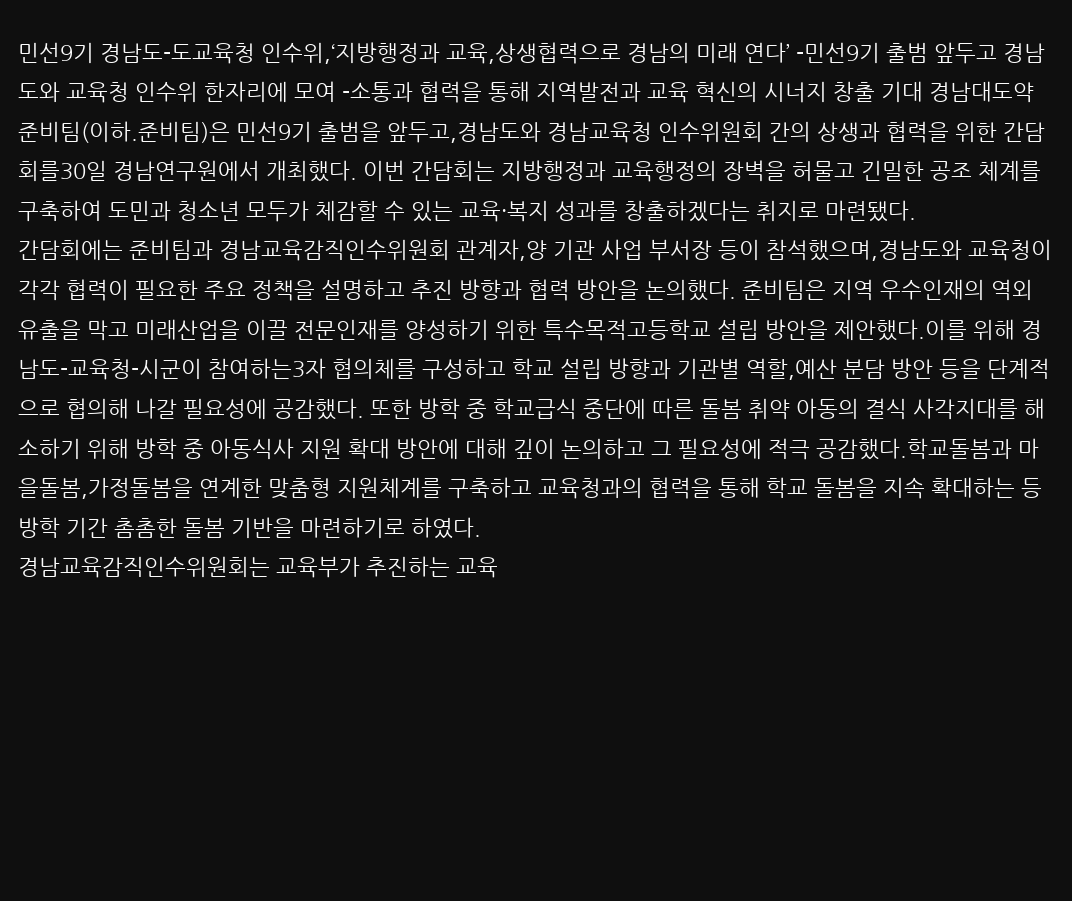민선9기 경남도-도교육청 인수위,‘지방행정과 교육,상생협력으로 경남의 미래 연다’ -민선9기 출범 앞두고 경남도와 교육청 인수위 한자리에 모여 -소통과 협력을 통해 지역발전과 교육 혁신의 시너지 창출 기대 경남대도약준비팀(이하.준비팀)은 민선9기 출범을 앞두고,경남도와 경남교육청 인수위원회 간의 상생과 협력을 위한 간담회를30일 경남연구원에서 개최했다. 이번 간담회는 지방행정과 교육행정의 장벽을 허물고 긴밀한 공조 체계를 구축하여 도민과 청소년 모두가 체감할 수 있는 교육·복지 성과를 창출하겠다는 취지로 마련됐다.
간담회에는 준비팀과 경남교육감직인수위원회 관계자,양 기관 사업 부서장 등이 참석했으며,경남도와 교육청이 각각 협력이 필요한 주요 정책을 설명하고 추진 방향과 협력 방안을 논의했다. 준비팀은 지역 우수인재의 역외 유출을 막고 미래산업을 이끌 전문인재를 양성하기 위한 특수목적고등학교 설립 방안을 제안했다.이를 위해 경남도-교육청-시군이 참여하는3자 협의체를 구성하고 학교 설립 방향과 기관별 역할,예산 분담 방안 등을 단계적으로 협의해 나갈 필요성에 공감했다. 또한 방학 중 학교급식 중단에 따른 돌봄 취약 아동의 결식 사각지대를 해소하기 위해 방학 중 아동식사 지원 확대 방안에 대해 깊이 논의하고 그 필요성에 적극 공감했다.학교돌봄과 마을돌봄,가정돌봄을 연계한 맞춤형 지원체계를 구축하고 교육청과의 협력을 통해 학교 돌봄을 지속 확대하는 등 방학 기간 촘촘한 돌봄 기반을 마련하기로 하였다.
경남교육감직인수위원회는 교육부가 추진하는 교육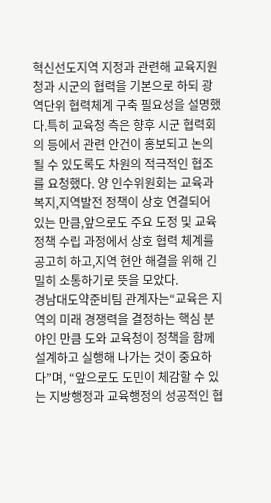혁신선도지역 지정과 관련해 교육지원청과 시군의 협력을 기본으로 하되 광역단위 협력체계 구축 필요성을 설명했다.특히 교육청 측은 향후 시군 협력회의 등에서 관련 안건이 홍보되고 논의될 수 있도록도 차원의 적극적인 협조를 요청했다. 양 인수위원회는 교육과 복지,지역발전 정책이 상호 연결되어 있는 만큼,앞으로도 주요 도정 및 교육 정책 수립 과정에서 상호 협력 체계를 공고히 하고,지역 현안 해결을 위해 긴밀히 소통하기로 뜻을 모았다.
경남대도약준비팀 관계자는“교육은 지역의 미래 경쟁력을 결정하는 핵심 분야인 만큼 도와 교육청이 정책을 함께 설계하고 실행해 나가는 것이 중요하다”며, “앞으로도 도민이 체감할 수 있는 지방행정과 교육행정의 성공적인 협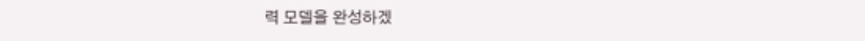력 모델을 완성하겠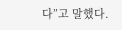다”고 말했다.